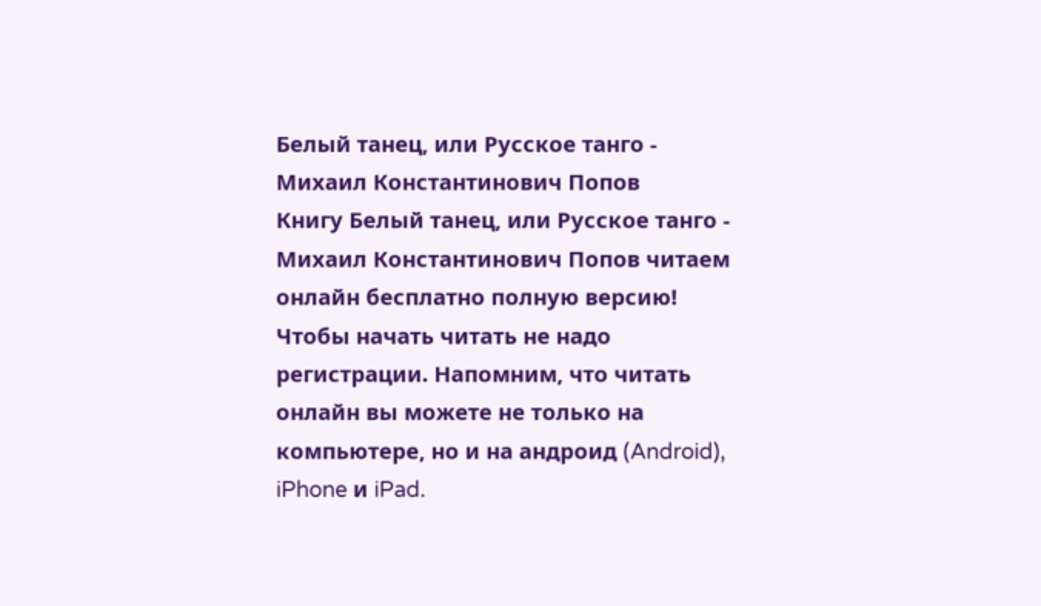Белый танец, или Русское танго - Михаил Константинович Попов
Книгу Белый танец, или Русское танго - Михаил Константинович Попов читаем онлайн бесплатно полную версию! Чтобы начать читать не надо регистрации. Напомним, что читать онлайн вы можете не только на компьютере, но и на андроид (Android), iPhone и iPad.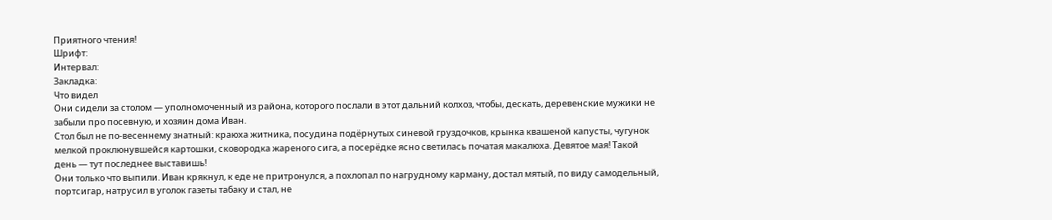Приятного чтения!
Шрифт:
Интервал:
Закладка:
Что видел
Они сидели за столом — уполномоченный из района, которого послали в этот дальний колхоз, чтобы, дескать, деревенские мужики не забыли про посевную, и хозяин дома Иван.
Стол был не по-весеннему знатный: краюха житника, посудина подёрнутых синевой груздочков, крынка квашеной капусты, чугунок мелкой проклюнувшейся картошки, сковородка жареного сига, а посерёдке ясно светилась початая макалюха. Девятое мая! Такой день — тут последнее выставишь!
Они только что выпили. Иван крякнул, к еде не притронулся, а похлопал по нагрудному карману, достал мятый, по виду самодельный, портсигар, натрусил в уголок газеты табаку и стал, не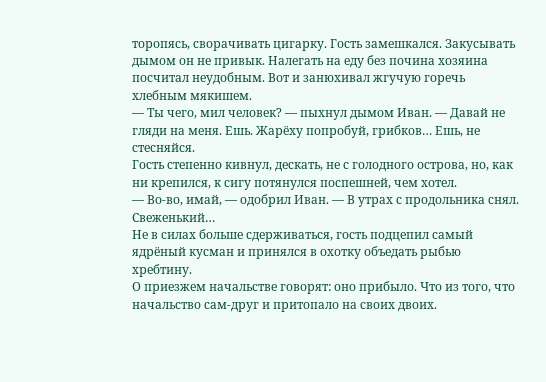торопясь, сворачивать цигарку. Гость замешкался. Закусывать дымом он не привык. Налегать на еду без почина хозяина посчитал неудобным. Вот и занюхивал жгучую горечь хлебным мякишем.
— Ты чего, мил человек? — пыхнул дымом Иван. — Давай не гляди на меня. Ешь. Жарёху попробуй, грибков… Ешь, не стесняйся.
Гость степенно кивнул, дескать, не с голодного острова, но, как ни крепился, к сигу потянулся поспешней, чем хотел.
— Во-во, имай, — одобрил Иван. — В утрах с продольника снял. Свеженький…
Не в силах больше сдерживаться, гость подцепил самый ядрёный кусман и принялся в охотку объедать рыбью хребтину.
О приезжем начальстве говорят: оно прибыло. Что из того, что начальство сам-друг и притопало на своих двоих.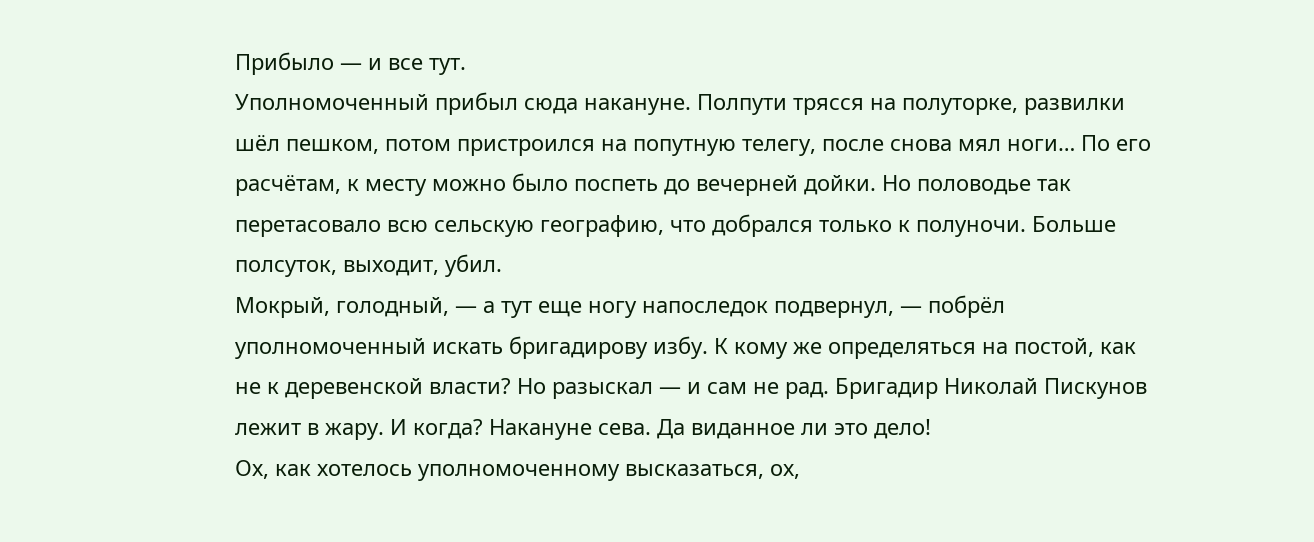Прибыло — и все тут.
Уполномоченный прибыл сюда накануне. Полпути трясся на полуторке, развилки шёл пешком, потом пристроился на попутную телегу, после снова мял ноги… По его расчётам, к месту можно было поспеть до вечерней дойки. Но половодье так перетасовало всю сельскую географию, что добрался только к полуночи. Больше полсуток, выходит, убил.
Мокрый, голодный, — а тут еще ногу напоследок подвернул, — побрёл уполномоченный искать бригадирову избу. К кому же определяться на постой, как не к деревенской власти? Но разыскал — и сам не рад. Бригадир Николай Пискунов лежит в жару. И когда? Накануне сева. Да виданное ли это дело!
Ох, как хотелось уполномоченному высказаться, ох,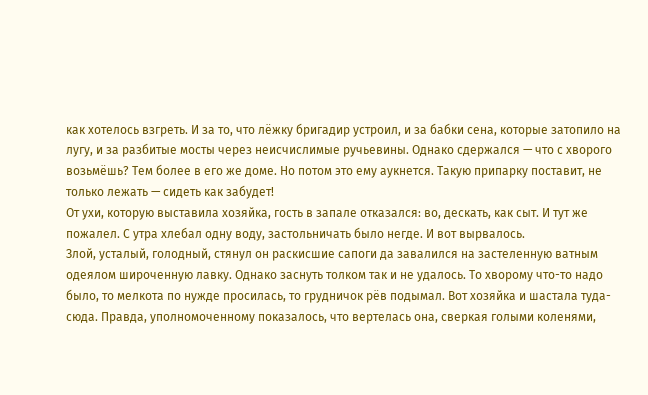как хотелось взгреть. И за то, что лёжку бригадир устроил, и за бабки сена, которые затопило на лугу, и за разбитые мосты через неисчислимые ручьевины. Однако сдержался — что с хворого возьмёшь? Тем более в его же доме. Но потом это ему аукнется. Такую припарку поставит, не только лежать — сидеть как забудет!
От ухи, которую выставила хозяйка, гость в запале отказался: во, дескать, как сыт. И тут же пожалел. С утра хлебал одну воду, застольничать было негде. И вот вырвалось.
Злой, усталый, голодный, стянул он раскисшие сапоги да завалился на застеленную ватным одеялом широченную лавку. Однако заснуть толком так и не удалось. То хворому что-то надо было, то мелкота по нужде просилась, то грудничок рёв подымал. Вот хозяйка и шастала туда-сюда. Правда, уполномоченному показалось, что вертелась она, сверкая голыми коленями,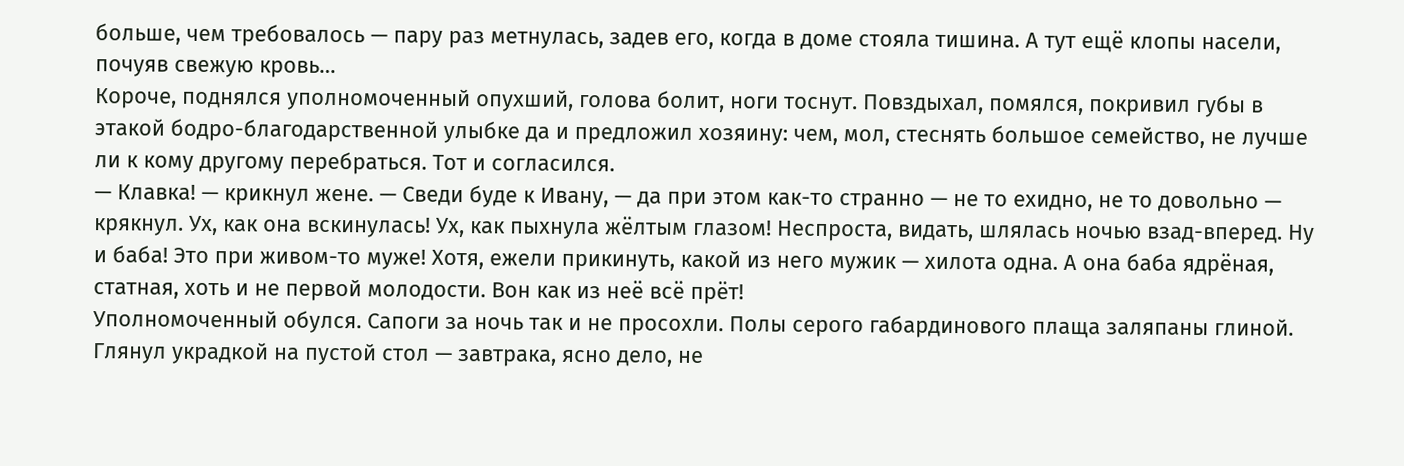больше, чем требовалось — пару раз метнулась, задев его, когда в доме стояла тишина. А тут ещё клопы насели, почуяв свежую кровь…
Короче, поднялся уполномоченный опухший, голова болит, ноги тоснут. Повздыхал, помялся, покривил губы в этакой бодро-благодарственной улыбке да и предложил хозяину: чем, мол, стеснять большое семейство, не лучше ли к кому другому перебраться. Тот и согласился.
— Клавка! — крикнул жене. — Сведи буде к Ивану, — да при этом как-то странно — не то ехидно, не то довольно — крякнул. Ух, как она вскинулась! Ух, как пыхнула жёлтым глазом! Неспроста, видать, шлялась ночью взад-вперед. Ну и баба! Это при живом-то муже! Хотя, ежели прикинуть, какой из него мужик — хилота одна. А она баба ядрёная, статная, хоть и не первой молодости. Вон как из неё всё прёт!
Уполномоченный обулся. Сапоги за ночь так и не просохли. Полы серого габардинового плаща заляпаны глиной. Глянул украдкой на пустой стол — завтрака, ясно дело, не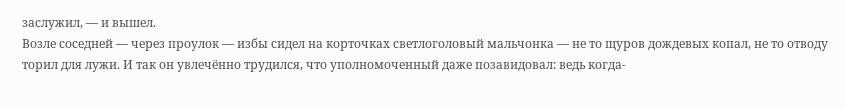заслужил, — и вышел.
Возле соседней — через проулок — избы сидел на корточках светлоголовый мальчонка — не то щуров дождевых копал, не то отводу торил для лужи. И так он увлечённо трудился, что уполномоченный даже позавидовал: ведь когда-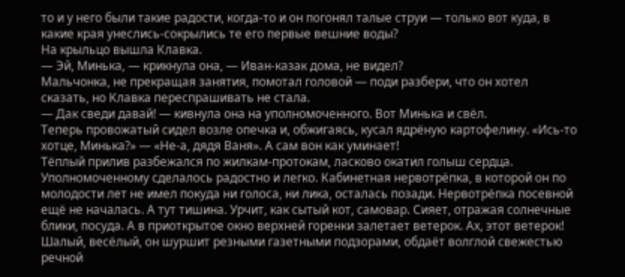то и у него были такие радости, когда-то и он погонял талые струи — только вот куда, в какие края унеслись-сокрылись те его первые вешние воды?
На крыльцо вышла Клавка.
— Эй, Минька, — крикнула она, — Иван-казак дома, не видел?
Мальчонка, не прекращая занятия, помотал головой — поди разбери, что он хотел сказать, но Клавка переспрашивать не стала.
— Дак сведи давай! — кивнула она на уполномоченного. Вот Минька и свёл.
Теперь провожатый сидел возле опечка и, обжигаясь, кусал ядрёную картофелину. «Ись-то хотце, Минька?» — «Не-а, дядя Ваня». А сам вон как уминает!
Тёплый прилив разбежался по жилкам-протокам, ласково окатил голыш сердца. Уполномоченному сделалось радостно и легко. Кабинетная нервотрёпка, в которой он по молодости лет не имел покуда ни голоса, ни лика, осталась позади. Нервотрёпка посевной ещё не началась. А тут тишина. Урчит, как сытый кот, самовар. Сияет, отражая солнечные блики, посуда. А в приоткрытое окно верхней горенки залетает ветерок. Ах, этот ветерок! Шалый, весёлый, он шуршит резными газетными подзорами, обдаёт волглой свежестью речной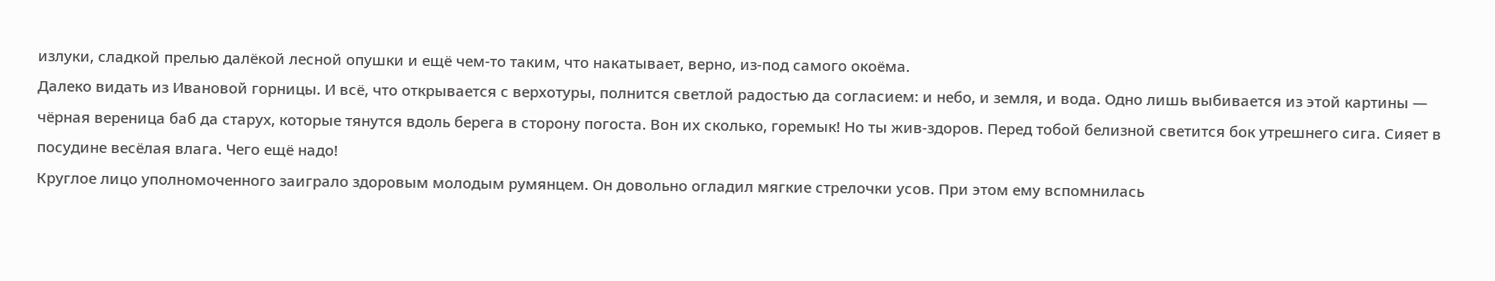излуки, сладкой прелью далёкой лесной опушки и ещё чем-то таким, что накатывает, верно, из-под самого окоёма.
Далеко видать из Ивановой горницы. И всё, что открывается с верхотуры, полнится светлой радостью да согласием: и небо, и земля, и вода. Одно лишь выбивается из этой картины — чёрная вереница баб да старух, которые тянутся вдоль берега в сторону погоста. Вон их сколько, горемык! Но ты жив-здоров. Перед тобой белизной светится бок утрешнего сига. Сияет в посудине весёлая влага. Чего ещё надо!
Круглое лицо уполномоченного заиграло здоровым молодым румянцем. Он довольно огладил мягкие стрелочки усов. При этом ему вспомнилась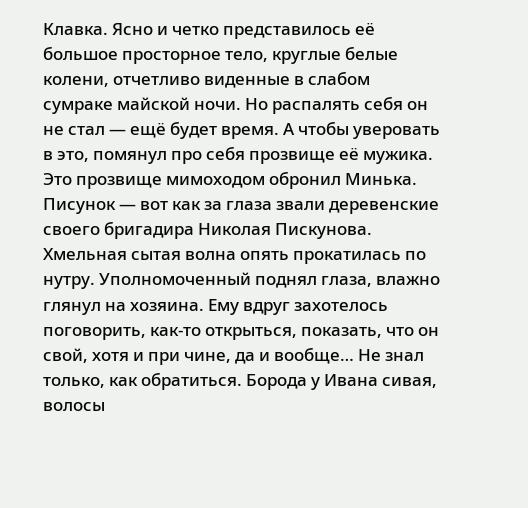Клавка. Ясно и четко представилось её большое просторное тело, круглые белые колени, отчетливо виденные в слабом сумраке майской ночи. Но распалять себя он не стал — ещё будет время. А чтобы уверовать в это, помянул про себя прозвище её мужика. Это прозвище мимоходом обронил Минька. Писунок — вот как за глаза звали деревенские своего бригадира Николая Пискунова.
Хмельная сытая волна опять прокатилась по нутру. Уполномоченный поднял глаза, влажно глянул на хозяина. Ему вдруг захотелось поговорить, как-то открыться, показать, что он свой, хотя и при чине, да и вообще… Не знал только, как обратиться. Борода у Ивана сивая, волосы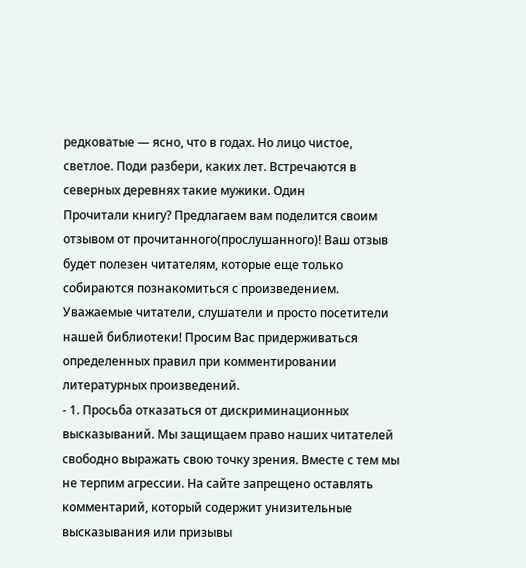редковатые — ясно, что в годах. Но лицо чистое, светлое. Поди разбери, каких лет. Встречаются в северных деревнях такие мужики. Один
Прочитали книгу? Предлагаем вам поделится своим отзывом от прочитанного(прослушанного)! Ваш отзыв будет полезен читателям, которые еще только собираются познакомиться с произведением.
Уважаемые читатели, слушатели и просто посетители нашей библиотеки! Просим Вас придерживаться определенных правил при комментировании литературных произведений.
- 1. Просьба отказаться от дискриминационных высказываний. Мы защищаем право наших читателей свободно выражать свою точку зрения. Вместе с тем мы не терпим агрессии. На сайте запрещено оставлять комментарий, который содержит унизительные высказывания или призывы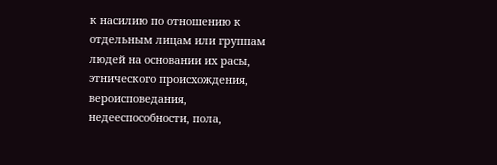к насилию по отношению к отдельным лицам или группам людей на основании их расы, этнического происхождения, вероисповедания, недееспособности, пола,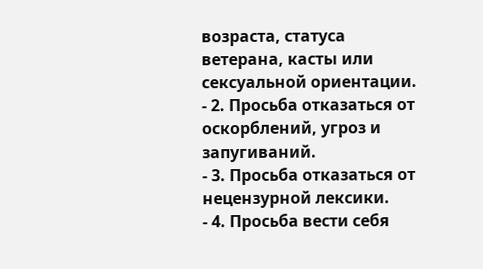возраста, статуса ветерана, касты или сексуальной ориентации.
- 2. Просьба отказаться от оскорблений, угроз и запугиваний.
- 3. Просьба отказаться от нецензурной лексики.
- 4. Просьба вести себя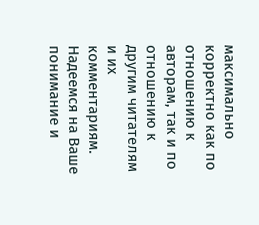максимально корректно как по отношению к авторам, так и по отношению к другим читателям и их комментариям.
Надеемся на Ваше понимание и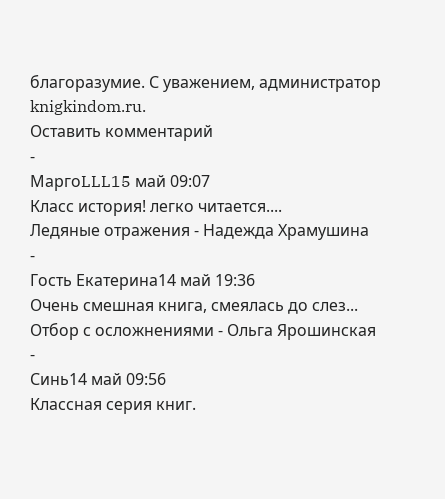благоразумие. С уважением, администратор knigkindom.ru.
Оставить комментарий
-
МаргоLLL15 май 09:07
Класс история! легко читается....
Ледяные отражения - Надежда Храмушина
-
Гость Екатерина14 май 19:36
Очень смешная книга, смеялась до слез...
Отбор с осложнениями - Ольга Ярошинская
-
Синь14 май 09:56
Классная серия книг.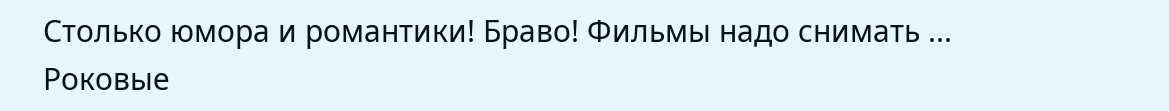Столько юмора и романтики! Браво! Фильмы надо снимать ...
Роковые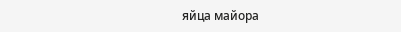яйца майора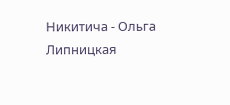Никитича - Ольга Липницкая